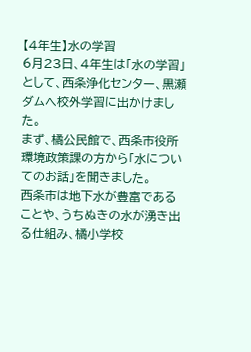【4年生】水の学習
6月23日、4年生は「水の学習」として、西条浄化センター、黒瀬ダムへ校外学習に出かけました。
まず、橘公民館で、西条市役所環境政策課の方から「水についてのお話」を聞きました。
西条市は地下水が豊富であることや、うちぬきの水が湧き出る仕組み、橘小学校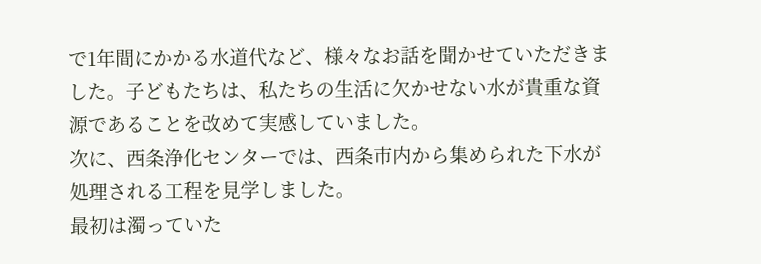で1年間にかかる水道代など、様々なお話を聞かせていただきました。子どもたちは、私たちの生活に欠かせない水が貴重な資源であることを改めて実感していました。
次に、西条浄化センターでは、西条市内から集められた下水が処理される工程を見学しました。
最初は濁っていた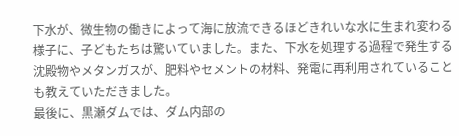下水が、微生物の働きによって海に放流できるほどきれいな水に生まれ変わる様子に、子どもたちは驚いていました。また、下水を処理する過程で発生する沈殿物やメタンガスが、肥料やセメントの材料、発電に再利用されていることも教えていただきました。
最後に、黒瀬ダムでは、ダム内部の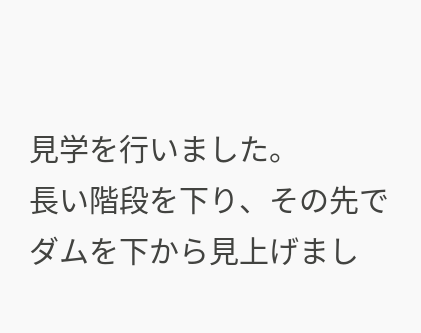見学を行いました。
長い階段を下り、その先でダムを下から見上げまし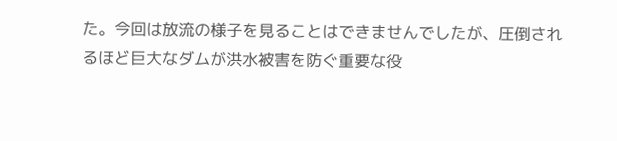た。今回は放流の様子を見ることはできませんでしたが、圧倒されるほど巨大なダムが洪水被害を防ぐ重要な役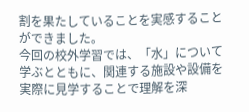割を果たしていることを実感することができました。
今回の校外学習では、「水」について学ぶとともに、関連する施設や設備を実際に見学することで理解を深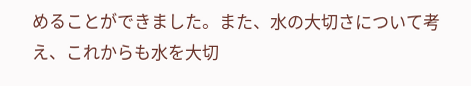めることができました。また、水の大切さについて考え、これからも水を大切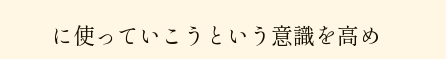に使っていこうという意識を高め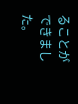ることができました。